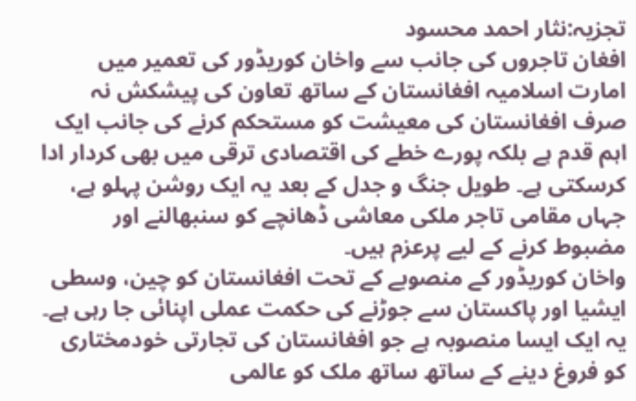تجزیہ:نثار احمد محسود
افغان تاجروں کی جانب سے واخان کوریڈور کی تعمیر میں امارت اسلامیہ افغانستان کے ساتھ تعاون کی پیشکش نہ صرف افغانستان کی معیشت کو مستحکم کرنے کی جانب ایک اہم قدم ہے بلکہ پورے خطے کی اقتصادی ترقی میں بھی کردار ادا کرسکتی ہے۔ طویل جنگ و جدل کے بعد یہ ایک روشن پہلو ہے، جہاں مقامی تاجر ملکی معاشی ڈھانچے کو سنبھالنے اور مضبوط کرنے کے لیے پرعزم ہیں۔
واخان کوریڈور کے منصوبے کے تحت افغانستان کو چین، وسطی ایشیا اور پاکستان سے جوڑنے کی حکمت عملی اپنائی جا رہی ہے۔ یہ ایک ایسا منصوبہ ہے جو افغانستان کی تجارتی خودمختاری کو فروغ دینے کے ساتھ ساتھ ملک کو عالمی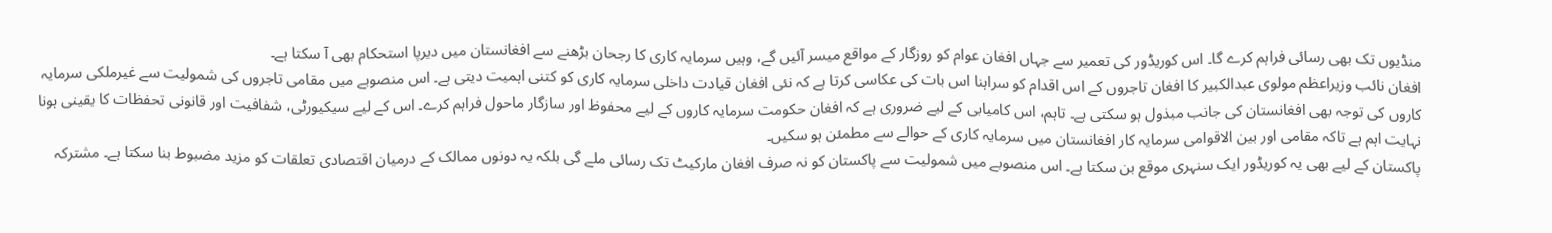منڈیوں تک بھی رسائی فراہم کرے گا۔ اس کوریڈور کی تعمیر سے جہاں افغان عوام کو روزگار کے مواقع میسر آئیں گے، وہیں سرمایہ کاری کا رجحان بڑھنے سے افغانستان میں دیرپا استحکام بھی آ سکتا ہے۔
افغان نائب وزیراعظم مولوی عبدالکبیر کا افغان تاجروں کے اس اقدام کو سراہنا اس بات کی عکاسی کرتا ہے کہ نئی افغان قیادت داخلی سرمایہ کاری کو کتنی اہمیت دیتی ہے۔ اس منصوبے میں مقامی تاجروں کی شمولیت سے غیرملکی سرمایہ کاروں کی توجہ بھی افغانستان کی جانب مبذول ہو سکتی ہے۔ تاہم، اس کامیابی کے لیے ضروری ہے کہ افغان حکومت سرمایہ کاروں کے لیے محفوظ اور سازگار ماحول فراہم کرے۔ اس کے لیے سیکیورٹی، شفافیت اور قانونی تحفظات کا یقینی ہونا نہایت اہم ہے تاکہ مقامی اور بین الاقوامی سرمایہ کار افغانستان میں سرمایہ کاری کے حوالے سے مطمئن ہو سکیں۔
پاکستان کے لیے بھی یہ کوریڈور ایک سنہری موقع بن سکتا ہے۔ اس منصوبے میں شمولیت سے پاکستان کو نہ صرف افغان مارکیٹ تک رسائی ملے گی بلکہ یہ دونوں ممالک کے درمیان اقتصادی تعلقات کو مزید مضبوط بنا سکتا ہے۔ مشترکہ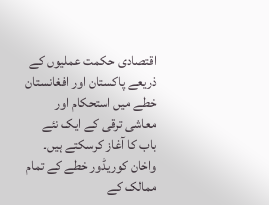اقتصادی حکمت عملیوں کے ذریعے پاکستان اور افغانستان خطے میں استحکام اور معاشی ترقی کے ایک نئے باب کا آغاز کرسکتے ہیں۔
واخان کوریڈور خطے کے تمام ممالک کے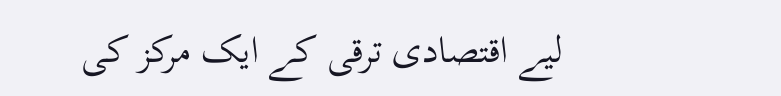لیے اقتصادی ترقی کے ایک مرکز کی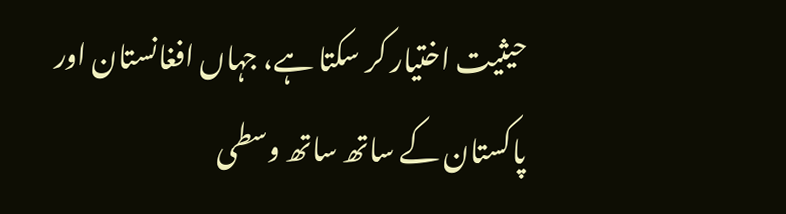حیثیت اختیار کر سکتا ہے، جہاں افغانستان اور پاکستان کے ساتھ ساتھ وسطی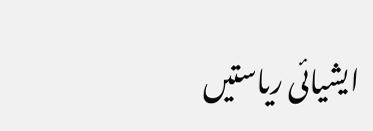ایشیائی ریاستیں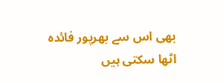بھی اس سے بھرپور فائدہ اٹھا سکتی ہیں